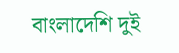বাংলাদেশি দুই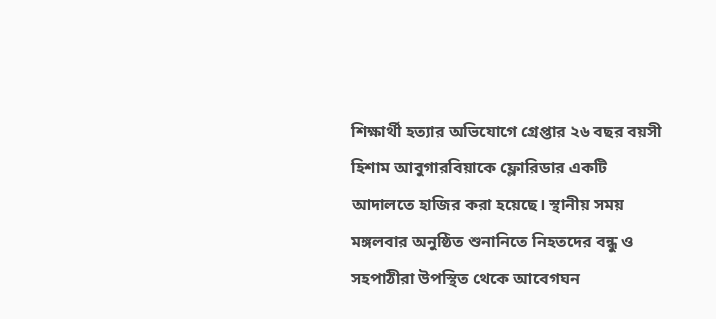শিক্ষার্থী হত্যার অভিযোগে গ্রেপ্তার ২৬ বছর বয়সী হিশাম আবুগারবিয়াকে ফ্লোরিডার একটি আদালতে হাজির করা হয়েছে। স্থানীয় সময় মঙ্গলবার অনুষ্ঠিত শুনানিতে নিহতদের বন্ধু ও সহপাঠীরা উপস্থিত থেকে আবেগঘন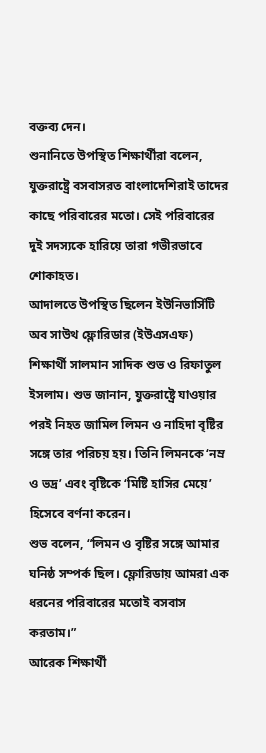বক্তব্য দেন।
শুনানিতে উপস্থিত শিক্ষার্থীরা বলেন, যুক্তরাষ্ট্রে বসবাসরত বাংলাদেশিরাই তাদের কাছে পরিবারের মতো। সেই পরিবারের দুই সদস্যকে হারিয়ে তারা গভীরভাবে শোকাহত।
আদালতে উপস্থিত ছিলেন ইউনিভার্সিটি অব সাউথ ফ্লোরিডার (ইউএসএফ) শিক্ষার্থী সালমান সাদিক শুভ ও রিফাতুল ইসলাম। শুভ জানান, যুক্তরাষ্ট্রে যাওয়ার পরই নিহত জামিল লিমন ও নাহিদা বৃষ্টির সঙ্গে তার পরিচয় হয়। তিনি লিমনকে ‘নম্র ও ভদ্র’ এবং বৃষ্টিকে ‘মিষ্টি হাসির মেয়ে’ হিসেবে বর্ণনা করেন।
শুভ বলেন, “লিমন ও বৃষ্টির সঙ্গে আমার ঘনিষ্ঠ সম্পর্ক ছিল। ফ্লোরিডায় আমরা এক ধরনের পরিবারের মতোই বসবাস করতাম।”
আরেক শিক্ষার্থী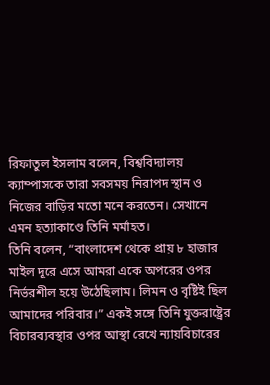রিফাতুল ইসলাম বলেন, বিশ্ববিদ্যালয় ক্যাম্পাসকে তারা সবসময় নিরাপদ স্থান ও নিজের বাড়ির মতো মনে করতেন। সেখানে এমন হত্যাকাণ্ডে তিনি মর্মাহত।
তিনি বলেন, “বাংলাদেশ থেকে প্রায় ৮ হাজার মাইল দূরে এসে আমরা একে অপরের ওপর নির্ভরশীল হয়ে উঠেছিলাম। লিমন ও বৃষ্টিই ছিল আমাদের পরিবার।” একই সঙ্গে তিনি যুক্তরাষ্ট্রের বিচারব্যবস্থার ওপর আস্থা রেখে ন্যায়বিচারের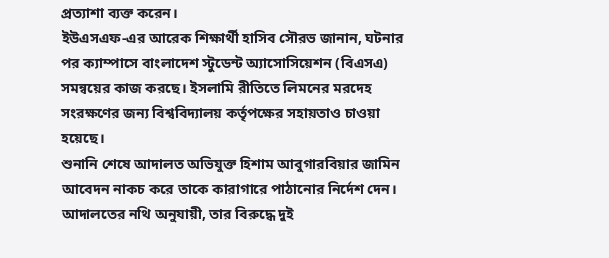প্রত্যাশা ব্যক্ত করেন।
ইউএসএফ-এর আরেক শিক্ষার্থী হাসিব সৌরভ জানান, ঘটনার পর ক্যাম্পাসে বাংলাদেশ স্টুডেন্ট অ্যাসোসিয়েশন (বিএসএ) সমন্বয়ের কাজ করছে। ইসলামি রীতিতে লিমনের মরদেহ সংরক্ষণের জন্য বিশ্ববিদ্যালয় কর্তৃপক্ষের সহায়তাও চাওয়া হয়েছে।
শুনানি শেষে আদালত অভিযুক্ত হিশাম আবুগারবিয়ার জামিন আবেদন নাকচ করে তাকে কারাগারে পাঠানোর নির্দেশ দেন। আদালতের নথি অনুযায়ী, তার বিরুদ্ধে দুই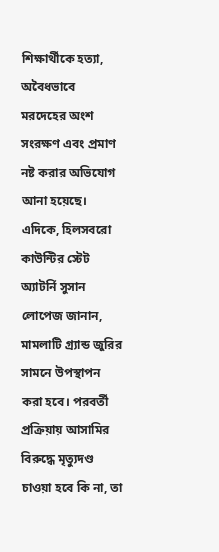শিক্ষার্থীকে হত্যা, অবৈধভাবে মরদেহের অংশ সংরক্ষণ এবং প্রমাণ নষ্ট করার অভিযোগ আনা হয়েছে।
এদিকে, হিলসবরো কাউন্টির স্টেট অ্যাটর্নি সুসান লোপেজ জানান, মামলাটি গ্র্যান্ড জুরির সামনে উপস্থাপন করা হবে। পরবর্তী প্রক্রিয়ায় আসামির বিরুদ্ধে মৃত্যুদণ্ড চাওয়া হবে কি না, তা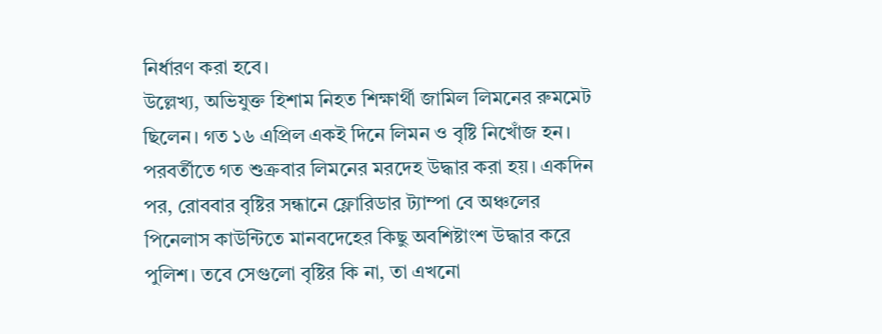নির্ধারণ করা হবে।
উল্লেখ্য, অভিযুক্ত হিশাম নিহত শিক্ষার্থী জামিল লিমনের রুমমেট ছিলেন। গত ১৬ এপ্রিল একই দিনে লিমন ও বৃষ্টি নিখোঁজ হন। পরবর্তীতে গত শুক্রবার লিমনের মরদেহ উদ্ধার করা হয়। একদিন পর, রোববার বৃষ্টির সন্ধানে ফ্লোরিডার ট্যাম্পা বে অঞ্চলের পিনেলাস কাউন্টিতে মানবদেহের কিছু অবশিষ্টাংশ উদ্ধার করে পুলিশ। তবে সেগুলো বৃষ্টির কি না, তা এখনো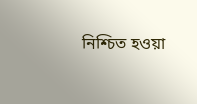নিশ্চিত হওয়া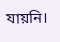যায়নি।